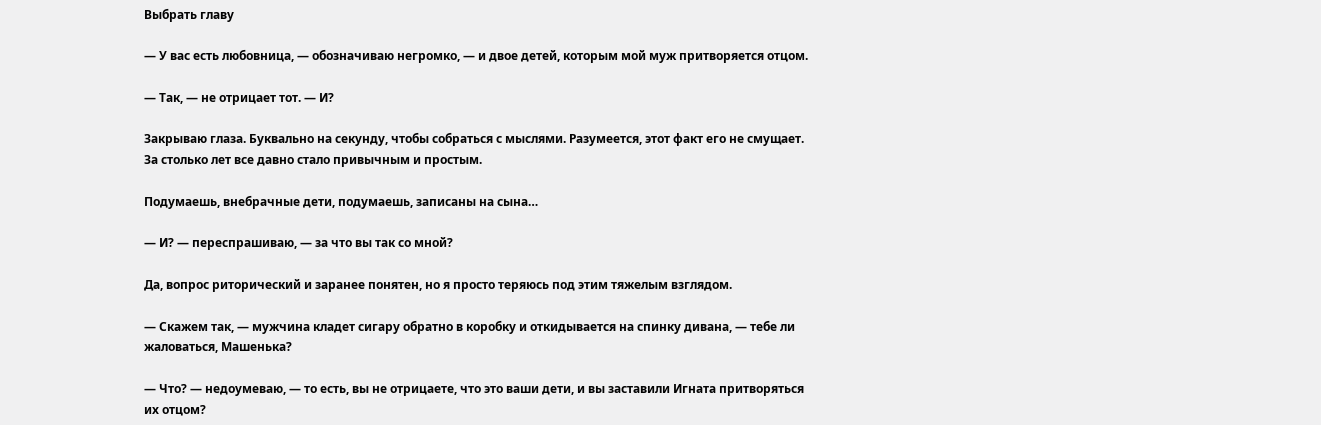Выбрать главу

— У вас есть любовница, — обозначиваю негромко, — и двое детей, которым мой муж притворяется отцом.

— Так, — не отрицает тот. — И?

Закрываю глаза. Буквально на секунду, чтобы собраться с мыслями. Разумеется, этот факт его не смущает. За столько лет все давно стало привычным и простым.

Подумаешь, внебрачные дети, подумаешь, записаны на сына…

— И? — переспрашиваю, — за что вы так со мной?

Да, вопрос риторический и заранее понятен, но я просто теряюсь под этим тяжелым взглядом.

— Скажем так, — мужчина кладет сигару обратно в коробку и откидывается на спинку дивана, — тебе ли жаловаться, Машенька?

— Что? — недоумеваю, — то есть, вы не отрицаете, что это ваши дети, и вы заставили Игната притворяться их отцом?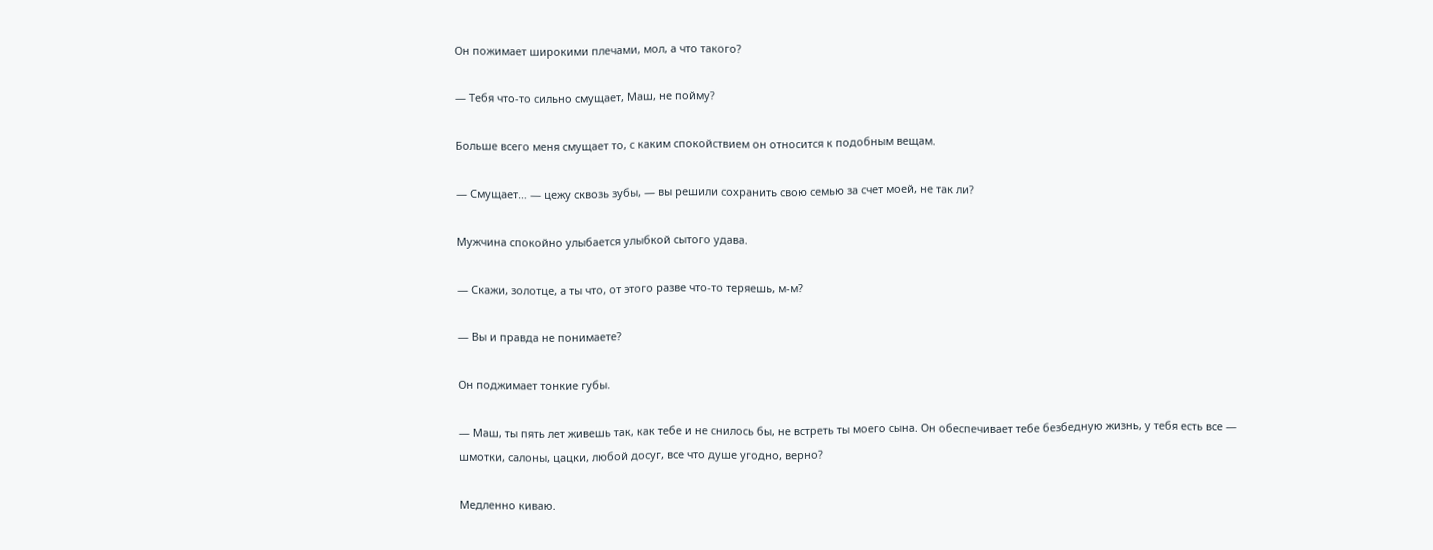Он пожимает широкими плечами, мол, а что такого?

— Тебя что-то сильно смущает, Маш, не пойму?

Больше всего меня смущает то, с каким спокойствием он относится к подобным вещам.

— Смущает… — цежу сквозь зубы, — вы решили сохранить свою семью за счет моей, не так ли?

Мужчина спокойно улыбается улыбкой сытого удава.

— Скажи, золотце, а ты что, от этого разве что-то теряешь, м-м?

— Вы и правда не понимаете?

Он поджимает тонкие губы.

— Маш, ты пять лет живешь так, как тебе и не снилось бы, не встреть ты моего сына. Он обеспечивает тебе безбедную жизнь, у тебя есть все — шмотки, салоны, цацки, любой досуг, все что душе угодно, верно?

Медленно киваю.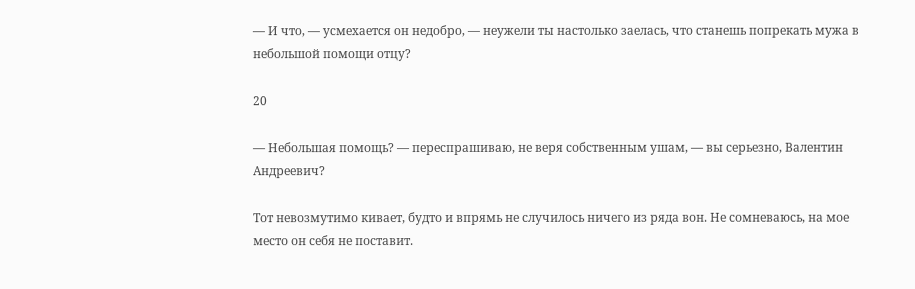— И что, — усмехается он недобро, — неужели ты настолько заелась, что станешь попрекать мужа в небольшой помощи отцу?

20

— Небольшая помощь? — переспрашиваю, не веря собственным ушам, — вы серьезно, Валентин Андреевич?

Тот невозмутимо кивает, будто и впрямь не случилось ничего из ряда вон. Не сомневаюсь, на мое место он себя не поставит.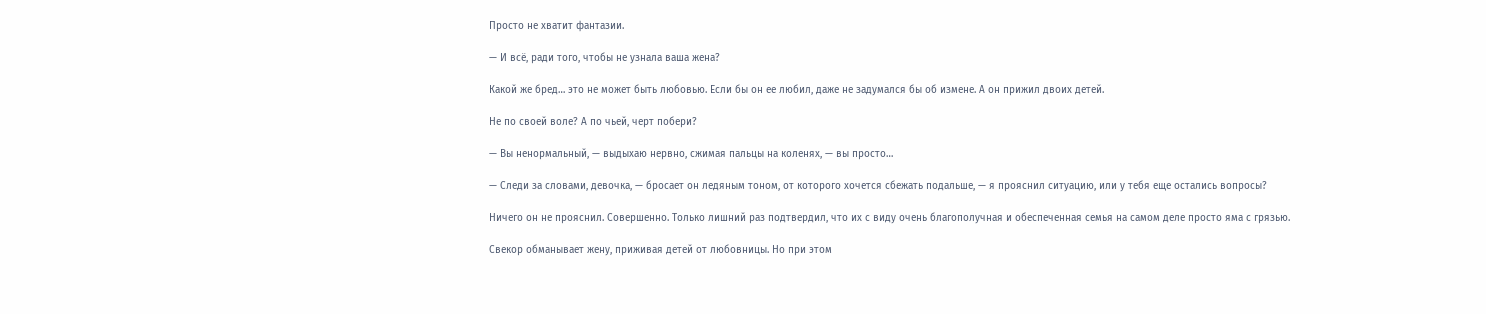Просто не хватит фантазии.

— И всё, ради того, чтобы не узнала ваша жена?

Какой же бред… это не может быть любовью. Если бы он ее любил, даже не задумался бы об измене. А он прижил двоих детей.

Не по своей воле? А по чьей, черт побери?

— Вы ненормальный, — выдыхаю нервно, сжимая пальцы на коленях, — вы просто…

— Следи за словами, девочка, — бросает он ледяным тоном, от которого хочется сбежать подальше, — я прояснил ситуацию, или у тебя еще остались вопросы?

Ничего он не прояснил. Совершенно. Только лишний раз подтвердил, что их с виду очень благополучная и обеспеченная семья на самом деле просто яма с грязью.

Свекор обманывает жену, приживая детей от любовницы. Но при этом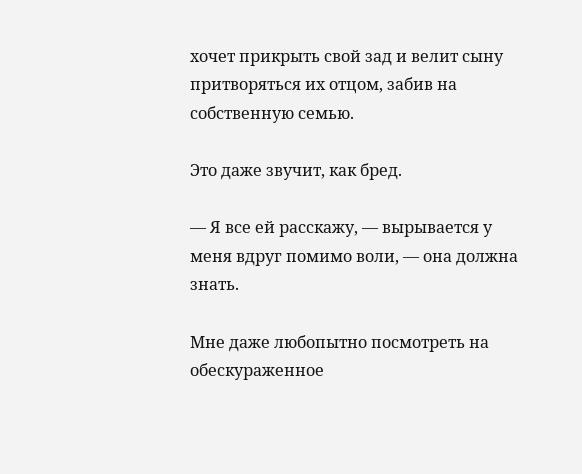хочет прикрыть свой зад и велит сыну притворяться их отцом, забив на собственную семью.

Это даже звучит, как бред.

— Я все ей расскажу, — вырывается у меня вдруг помимо воли, — она должна знать.

Мне даже любопытно посмотреть на обескураженное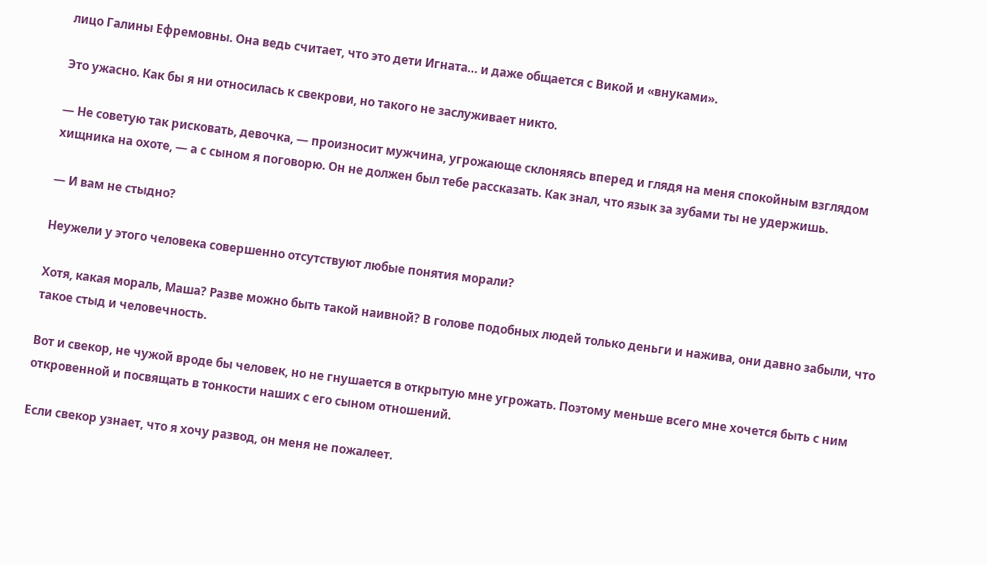лицо Галины Ефремовны. Она ведь считает, что это дети Игната… и даже общается с Викой и «внуками».

Это ужасно. Как бы я ни относилась к свекрови, но такого не заслуживает никто.

— Не советую так рисковать, девочка, — произносит мужчина, угрожающе склоняясь вперед и глядя на меня спокойным взглядом хищника на охоте, — а с сыном я поговорю. Он не должен был тебе рассказать. Как знал, что язык за зубами ты не удержишь.

— И вам не стыдно?

Неужели у этого человека совершенно отсутствуют любые понятия морали?

Хотя, какая мораль, Маша? Разве можно быть такой наивной? В голове подобных людей только деньги и нажива, они давно забыли, что такое стыд и человечность.

Вот и свекор, не чужой вроде бы человек, но не гнушается в открытую мне угрожать. Поэтому меньше всего мне хочется быть с ним откровенной и посвящать в тонкости наших с его сыном отношений.

Если свекор узнает, что я хочу развод, он меня не пожалеет.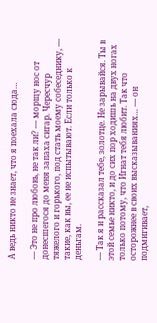А ведь никто не знает, что я поехала сюда…

— Это не про любовь, не так ли? — морщу нос от донесшегося до меня запаха сигар. Чересчур тяжелого и горького, под стать моему собеседнику, — такие, как вы, ее не испытывают. Если только к деньгам.

— Так я и рассказал тебе, золотце. Не зарывайся. Ты в этой семье никто, и до сих пор ходишь на двух ногах только потому, что Игнат тебя любит. Так что осторожнее в своих высказываниях… — он подмигивает,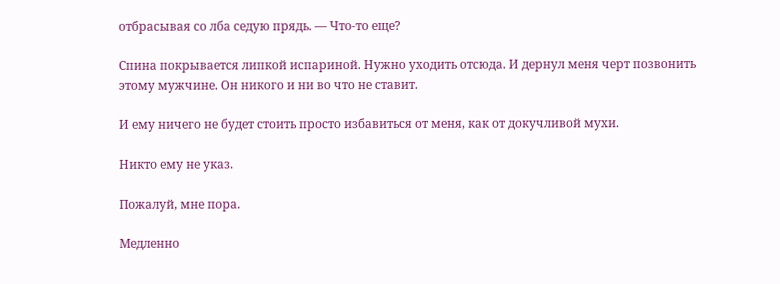отбрасывая со лба седую прядь. — Что-то еще?

Спина покрывается липкой испариной. Нужно уходить отсюда. И дернул меня черт позвонить этому мужчине. Он никого и ни во что не ставит.

И ему ничего не будет стоить просто избавиться от меня, как от докучливой мухи.

Никто ему не указ.

Пожалуй, мне пора.

Медленно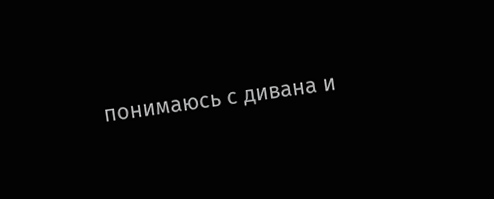понимаюсь с дивана и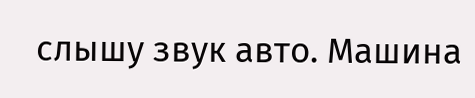слышу звук авто. Машина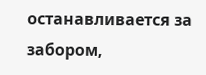останавливается за забором,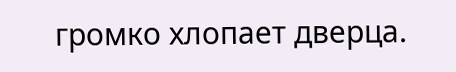громко хлопает дверца.